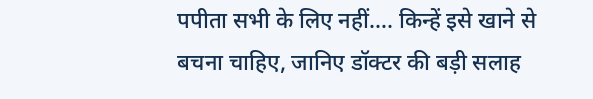पपीता सभी के लिए नहीं…. किन्हें इसे खाने से बचना चाहिए, जानिए डॉक्टर की बड़ी सलाह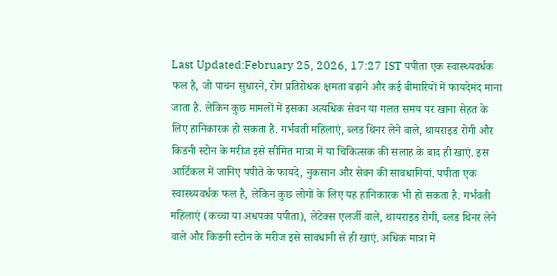Last Updated:February 25, 2026, 17:27 IST पपीता एक स्वास्थ्यवर्धक फल है, जो पाचन सुधारने, रोग प्रतिरोधक क्षमता बढ़ाने और कई बीमारियों में फायदेमंद माना जाता है. लेकिन कुछ मामलों में इसका अत्यधिक सेवन या गलत समय पर खाना सेहत के लिए हानिकारक हो सकता है. गर्भवती महिलाएं, ब्लड थिनर लेने वाले, थायराइड रोगी और किडनी स्टोन के मरीज इसे सीमित मात्रा में या चिकित्सक की सलाह के बाद ही खाएं. इस आर्टिकल में जानिए पपीते के फायदे, नुकसान और सेवन की सावधानियां. पपीता एक स्वास्थ्यवर्धक फल है, लेकिन कुछ लोगों के लिए यह हानिकारक भी हो सकता है. गर्भवती महिलाएं (कच्चा या अधपका पपीता), लेटेक्स एलर्जी वाले, थायराइड रोगी, ब्लड थिनर लेने वाले और किडनी स्टोन के मरीज इसे सावधानी से ही खाएं. अधिक मात्रा में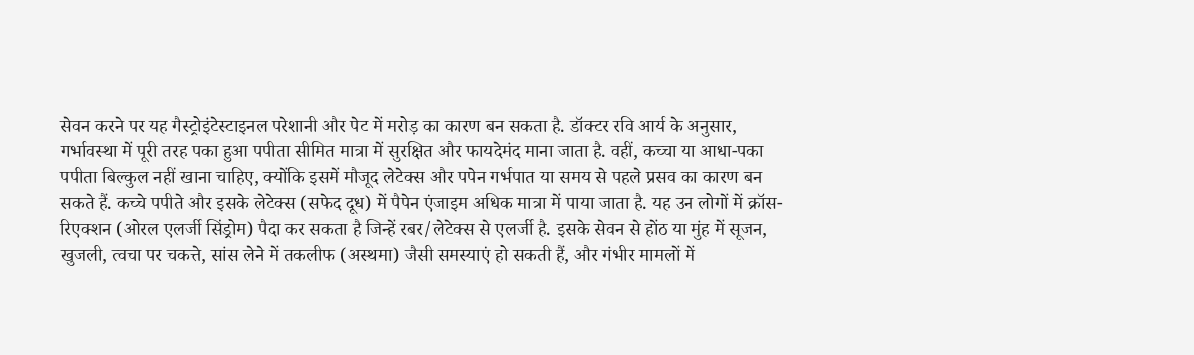सेवन करने पर यह गैस्ट्रोइंटेस्टाइनल परेशानी और पेट में मरोड़ का कारण बन सकता है. डॉक्टर रवि आर्य के अनुसार, गर्भावस्था में पूरी तरह पका हुआ पपीता सीमित मात्रा में सुरक्षित और फायदेमंद माना जाता है. वहीं, कच्चा या आधा-पका पपीता बिल्कुल नहीं खाना चाहिए, क्योंकि इसमें मौजूद लेटेक्स और पपेन गर्भपात या समय से पहले प्रसव का कारण बन सकते हैं. कच्चे पपीते और इसके लेटेक्स (सफेद दूध) में पैपेन एंजाइम अधिक मात्रा में पाया जाता है. यह उन लोगों में क्रॉस-रिएक्शन (ओरल एलर्जी सिंड्रोम) पैदा कर सकता है जिन्हें रबर/लेटेक्स से एलर्जी है. इसके सेवन से होंठ या मुंह में सूजन, खुजली, त्वचा पर चकत्ते, सांस लेने में तकलीफ (अस्थमा) जैसी समस्याएं हो सकती हैं, और गंभीर मामलों में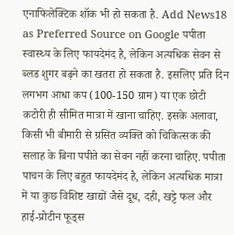एनाफिलेक्टिक शॉक भी हो सकता है. Add News18 as Preferred Source on Google पपीता स्वास्थ्य के लिए फायदेमंद है, लेकिन अत्यधिक सेवन से ब्लड शुगर बढ़ने का खतरा हो सकता है. इसलिए प्रति दिन लगभग आधा कप (100-150 ग्राम) या एक छोटी कटोरी ही सीमित मात्रा में खाना चाहिए. इसके अलावा, किसी भी बीमारी से ग्रसित व्यक्ति को चिकित्सक की सलाह के बिना पपीते का सेवन नहीं करना चाहिए. पपीता पाचन के लिए बहुत फायदेमंद है, लेकिन अत्यधिक मात्रा में या कुछ विशिष्ट खाद्यों जैसे दूध, दही, खट्टे फल और हाई-प्रोटीन फूड्स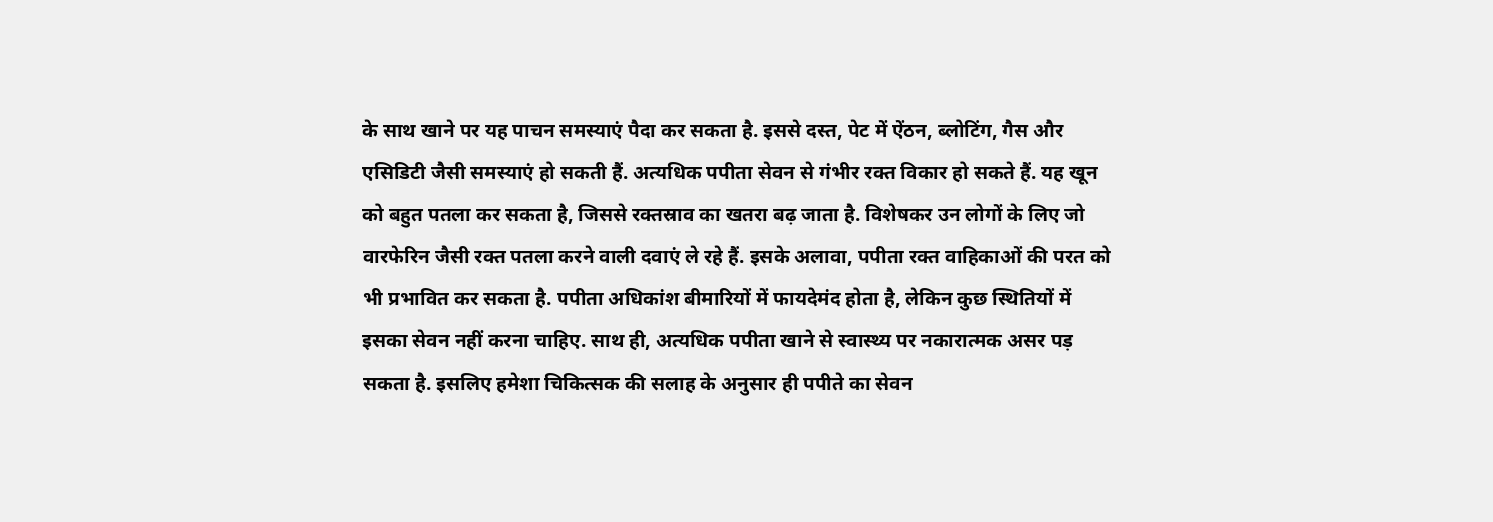के साथ खाने पर यह पाचन समस्याएं पैदा कर सकता है. इससे दस्त, पेट में ऐंठन, ब्लोटिंग, गैस और एसिडिटी जैसी समस्याएं हो सकती हैं. अत्यधिक पपीता सेवन से गंभीर रक्त विकार हो सकते हैं. यह खून को बहुत पतला कर सकता है, जिससे रक्तस्राव का खतरा बढ़ जाता है. विशेषकर उन लोगों के लिए जो वारफेरिन जैसी रक्त पतला करने वाली दवाएं ले रहे हैं. इसके अलावा, पपीता रक्त वाहिकाओं की परत को भी प्रभावित कर सकता है. पपीता अधिकांश बीमारियों में फायदेमंद होता है, लेकिन कुछ स्थितियों में इसका सेवन नहीं करना चाहिए. साथ ही, अत्यधिक पपीता खाने से स्वास्थ्य पर नकारात्मक असर पड़ सकता है. इसलिए हमेशा चिकित्सक की सलाह के अनुसार ही पपीते का सेवन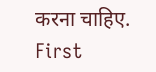करना चाहिए. First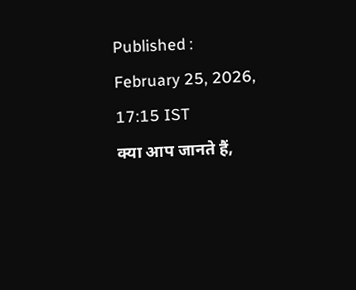Published : February 25, 2026, 17:15 IST
क्या आप जानते हैं,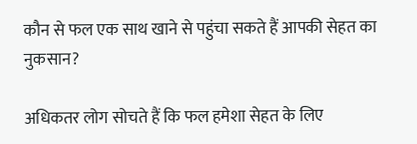कौन से फल एक साथ खाने से पहुंचा सकते हैं आपकी सेहत का नुकसान?

अधिकतर लोग सोचते हैं कि फल हमेशा सेहत के लिए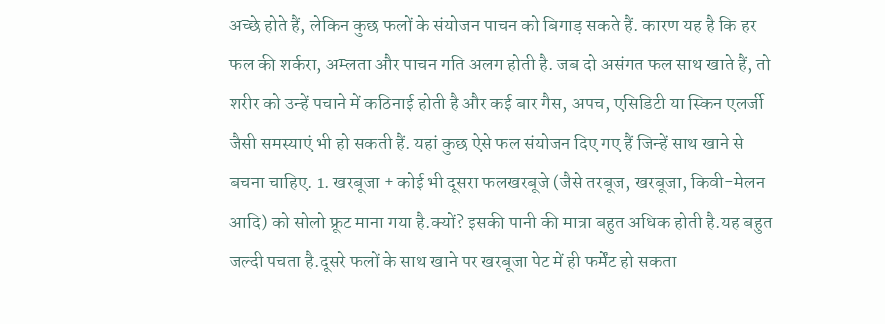अच्छे होते हैं, लेकिन कुछ फलों के संयोजन पाचन को बिगाड़ सकते हैं. कारण यह है कि हर फल की शर्करा, अम्लता और पाचन गति अलग होती है. जब दो असंगत फल साथ खाते हैं, तो शरीर को उन्हें पचाने में कठिनाई होती है और कई बार गैस, अपच, एसिडिटी या स्किन एलर्जी जैसी समस्याएं भी हो सकती हैं. यहां कुछ ऐसे फल संयोजन दिए गए हैं जिन्हें साथ खाने से बचना चाहिए. 1. खरबूजा + कोई भी दूसरा फलखरबूजे (जैसे तरबूज, खरबूजा, किवी-मेलन आदि) को सोलो फ्रूट माना गया है.क्यों? इसकी पानी की मात्रा बहुत अधिक होती है.यह बहुत जल्दी पचता है.दूसरे फलों के साथ खाने पर खरबूजा पेट में ही फर्मेंट हो सकता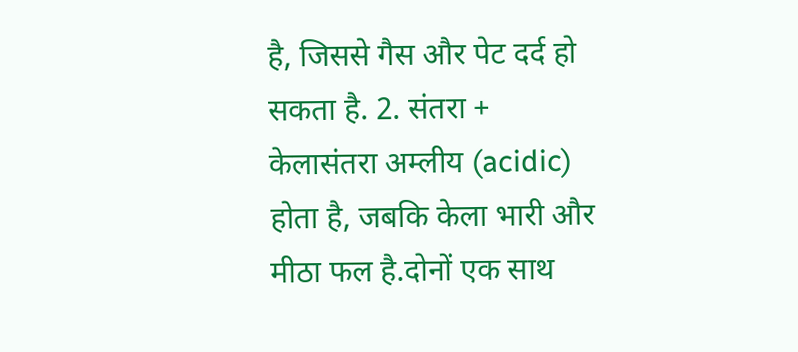है, जिससे गैस और पेट दर्द हो सकता है. 2. संतरा + केलासंतरा अम्लीय (acidic) होता है, जबकि केला भारी और मीठा फल है.दोनों एक साथ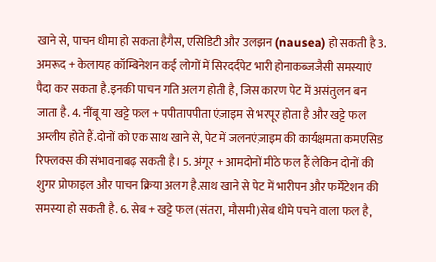खाने से, पाचन धीमा हो सकता हैगैस, एसिडिटी और उलझन (nausea) हो सकती है 3. अमरूद + केलायह कॉम्बिनेशन कई लोगों में सिरदर्दपेट भारी होनाकब्जजैसी समस्याएं पैदा कर सकता है.इनकी पाचन गति अलग होती है, जिस कारण पेट में असंतुलन बन जाता है. 4. नींबू या खट्टे फल + पपीतापपीता एंज़ाइम से भरपूर होता है और खट्टे फल अम्लीय होते हैं.दोनों को एक साथ खाने से, पेट में जलनएंज़ाइम की कार्यक्षमता कमएसिड रिफ्लक्स की संभावनाबढ़ सकती है। 5. अंगूर + आमदोनों मीठे फल हैं लेकिन दोनों की शुगर प्रोफाइल और पाचन क्रिया अलग है.साथ खाने से पेट में भारीपन और फर्मेंटेशन की समस्या हो सकती है. 6. सेब + खट्टे फल (संतरा, मौसमी)सेब धीमे पचने वाला फल है,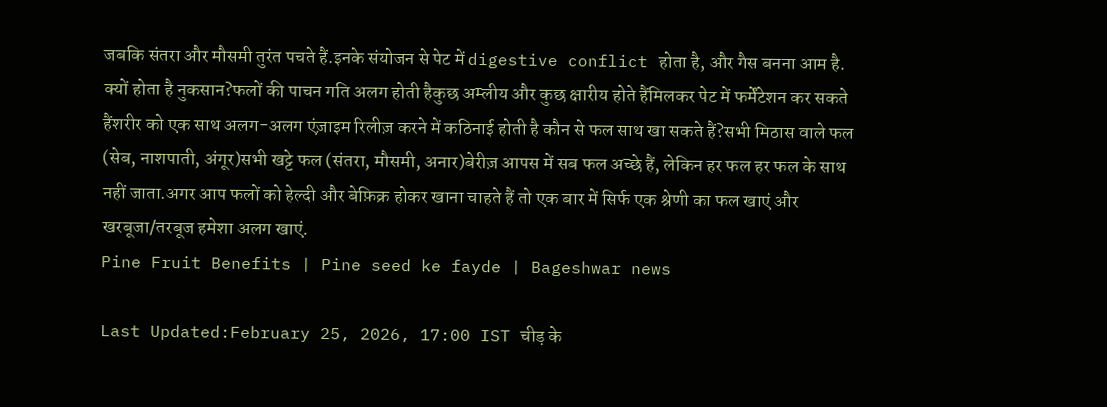जबकि संतरा और मौसमी तुरंत पचते हैं.इनके संयोजन से पेट में digestive conflict होता है, और गैस बनना आम है. क्यों होता है नुकसान?फलों की पाचन गति अलग होती हैकुछ अम्लीय और कुछ क्षारीय होते हैंमिलकर पेट में फर्मेंटेशन कर सकते हैंशरीर को एक साथ अलग-अलग एंज़ाइम रिलीज़ करने में कठिनाई होती है कौन से फल साथ खा सकते हैं?सभी मिठास वाले फल (सेब, नाशपाती, अंगूर)सभी खट्टे फल (संतरा, मौसमी, अनार)बेरीज़ आपस में सब फल अच्छे हैं, लेकिन हर फल हर फल के साथ नहीं जाता.अगर आप फलों को हेल्दी और बेफ़िक्र होकर खाना चाहते हैं तो एक बार में सिर्फ एक श्रेणी का फल खाएं और खरबूजा/तरबूज हमेशा अलग खाएं.
Pine Fruit Benefits | Pine seed ke fayde | Bageshwar news

Last Updated:February 25, 2026, 17:00 IST चीड़ के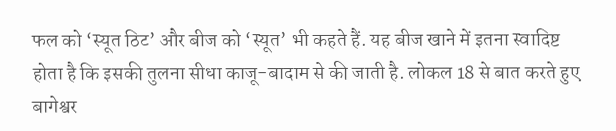फल को ‘स्यूत ठिट’ और बीज को ‘स्यूत’ भी कहते हैं. यह बीज खाने में इतना स्वादिष्ट होता है कि इसकी तुलना सीधा काजू-बादाम से की जाती है. लोकल 18 से बात करते हुए बागेश्वर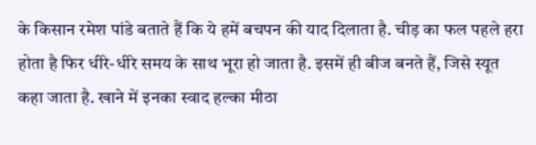के किसान रमेश पांडे बताते हैं कि ये हमें बचपन की याद दिलाता है. चीड़ का फल पहले हरा होता है फिर धीरे-धीरे समय के साथ भूरा हो जाता है. इसमें ही बीज बनते हैं, जिसे स्यूत कहा जाता है. खाने में इनका स्वाद हल्का मीठा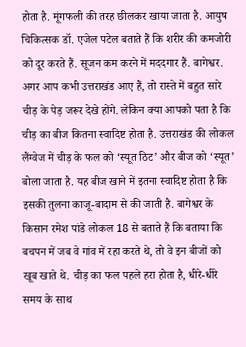होता है. मूंगफली की तरह छीलकर खाया जाता है. आयुष चिकित्सक डॉ. एजेल पटेल बताते हैं कि शरीर की कमजोरी को दूर करते हैं. सूजन कम करने में मददगार हैं. बागेश्वर. अगर आप कभी उत्तराखंड आए हैं, तो रास्ते में बहुत सारे चीड़ के पेड़ जरूर देखे होंगे. लेकिन क्या आपको पता है कि चीड़ का बीज कितना स्वादिष्ट होता है. उत्तराखंड की लोकल लैंग्वेज में चीड़ के फल को ‘स्यूत ठिट’ और बीज को ‘स्यूत’ बोला जाता है. यह बीज खाने में इतना स्वादिष्ट होता है कि इसकी तुलना काजू-बादाम से की जाती है. बागेश्वर के किसान रमेश पांडे लोकल 18 से बताते हैं कि बताया कि बचपन में जब वे गांव में रहा करते थे, तो वे इन बीजों को खूब खाते थे. चीड़ का फल पहले हरा होता है, धीरे-धीरे समय के साथ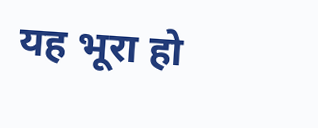यह भूरा हो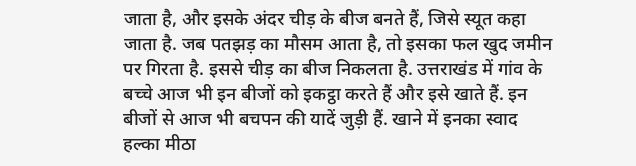जाता है, और इसके अंदर चीड़ के बीज बनते हैं, जिसे स्यूत कहा जाता है. जब पतझड़ का मौसम आता है, तो इसका फल खुद जमीन पर गिरता है. इससे चीड़ का बीज निकलता है. उत्तराखंड में गांव के बच्चे आज भी इन बीजों को इकट्ठा करते हैं और इसे खाते हैं. इन बीजों से आज भी बचपन की यादें जुड़ी हैं. खाने में इनका स्वाद हल्का मीठा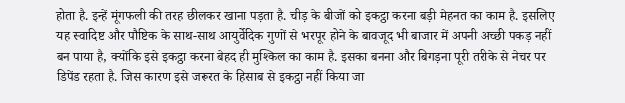होता है. इन्हें मूंगफली की तरह छीलकर खाना पड़ता है. चीड़ के बीजों को इकट्ठा करना बड़ी मेहनत का काम है. इसलिए यह स्वादिष्ट और पौष्टिक के साथ-साथ आयुर्वेदिक गुणों से भरपूर होने के बावजूद भी बाजार में अपनी अच्छी पकड़ नहीं बन पाया है, क्योंकि इसे इकट्ठा करना बेहद ही मुश्किल का काम है. इसका बनना और बिगड़ना पूरी तरीके से नेचर पर डिपेंड रहता है. जिस कारण इसे जरूरत के हिसाब से इकट्ठा नहीं किया जा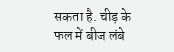सकता है. चीड़ के फल में बीज लंबे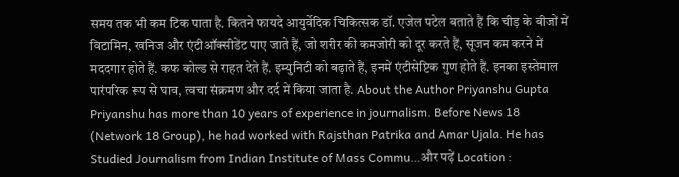समय तक भी कम टिक पाता है. कितने फायदे आयुर्वेदिक चिकित्सक डॉ. एजेल पटेल बताते हैं कि चीड़ के बीजों में विटामिन, खनिज और एंटीऑक्सीडेंट पाए जाते हैं, जो शरीर की कमजोरी को दूर करते हैं, सूजन कम करने में मददगार होते हैं. कफ कोल्ड से राहत देते हैं. इम्युनिटी को बढ़ाते हैं, इनमें एंटीसेप्टिक गुण होते हैं. इनका इस्तेमाल पारंपरिक रूप से घाव, त्वचा संक्रमण और दर्द में किया जाता है. About the Author Priyanshu Gupta Priyanshu has more than 10 years of experience in journalism. Before News 18 (Network 18 Group), he had worked with Rajsthan Patrika and Amar Ujala. He has Studied Journalism from Indian Institute of Mass Commu…और पढ़ें Location :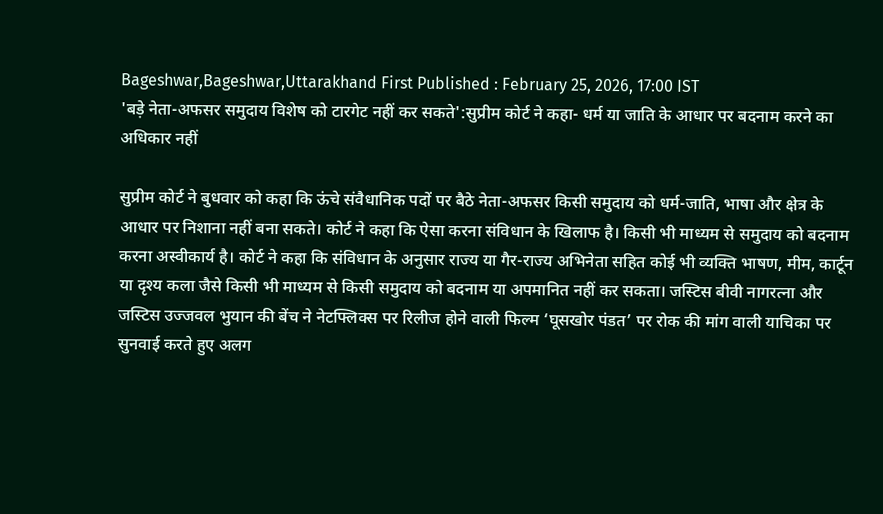Bageshwar,Bageshwar,Uttarakhand First Published : February 25, 2026, 17:00 IST
'बड़े नेता-अफसर समुदाय विशेष को टारगेट नहीं कर सकते':सुप्रीम कोर्ट ने कहा- धर्म या जाति के आधार पर बदनाम करने का अधिकार नहीं

सुप्रीम कोर्ट ने बुधवार को कहा कि ऊंचे संवैधानिक पदों पर बैठे नेता-अफसर किसी समुदाय को धर्म-जाति, भाषा और क्षेत्र के आधार पर निशाना नहीं बना सकते। कोर्ट ने कहा कि ऐसा करना संविधान के खिलाफ है। किसी भी माध्यम से समुदाय को बदनाम करना अस्वीकार्य है। कोर्ट ने कहा कि संविधान के अनुसार राज्य या गैर-राज्य अभिनेता सहित कोई भी व्यक्ति भाषण, मीम, कार्टून या दृश्य कला जैसे किसी भी माध्यम से किसी समुदाय को बदनाम या अपमानित नहीं कर सकता। जस्टिस बीवी नागरत्ना और जस्टिस उज्जवल भुयान की बेंच ने नेटफ्लिक्स पर रिलीज होने वाली फिल्म ‘घूसखोर पंडत’ पर रोक की मांग वाली याचिका पर सुनवाई करते हुए अलग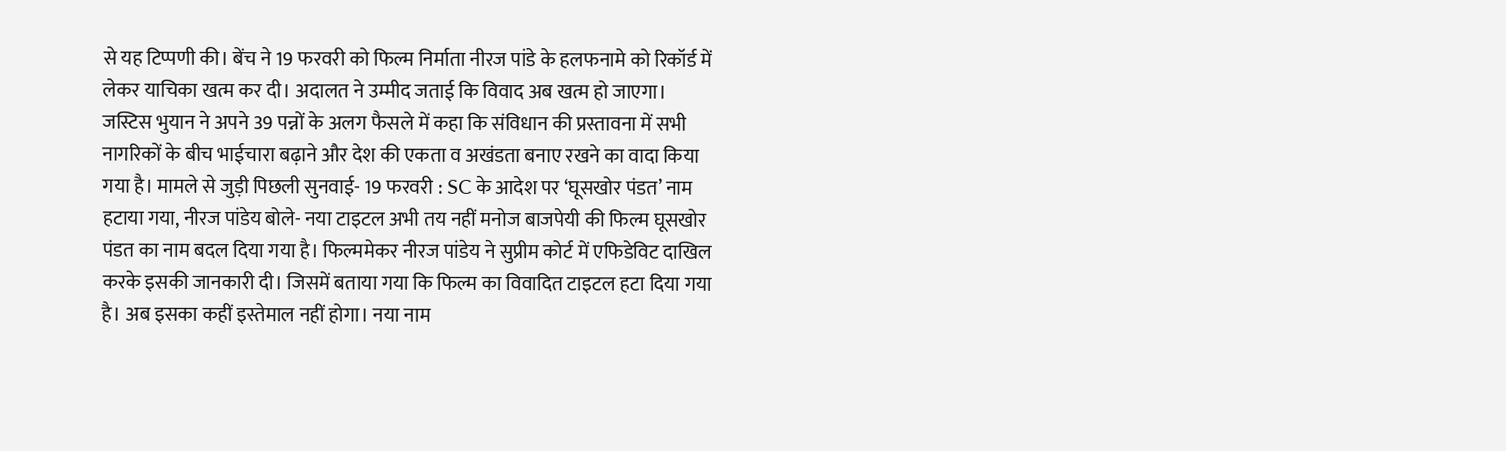से यह टिप्पणी की। बेंच ने 19 फरवरी को फिल्म निर्माता नीरज पांडे के हलफनामे को रिकॉर्ड में लेकर याचिका खत्म कर दी। अदालत ने उम्मीद जताई कि विवाद अब खत्म हो जाएगा। जस्टिस भुयान ने अपने 39 पन्नों के अलग फैसले में कहा कि संविधान की प्रस्तावना में सभी नागरिकों के बीच भाईचारा बढ़ाने और देश की एकता व अखंडता बनाए रखने का वादा किया गया है। मामले से जुड़ी पिछली सुनवाई- 19 फरवरी : SC के आदेश पर ‘घूसखोर पंडत’ नाम हटाया गया, नीरज पांडेय बोले- नया टाइटल अभी तय नहीं मनोज बाजपेयी की फिल्म घूसखोर पंडत का नाम बदल दिया गया है। फिल्ममेकर नीरज पांडेय ने सुप्रीम कोर्ट में एफिडेविट दाखिल करके इसकी जानकारी दी। जिसमें बताया गया कि फिल्म का विवादित टाइटल हटा दिया गया है। अब इसका कहीं इस्तेमाल नहीं होगा। नया नाम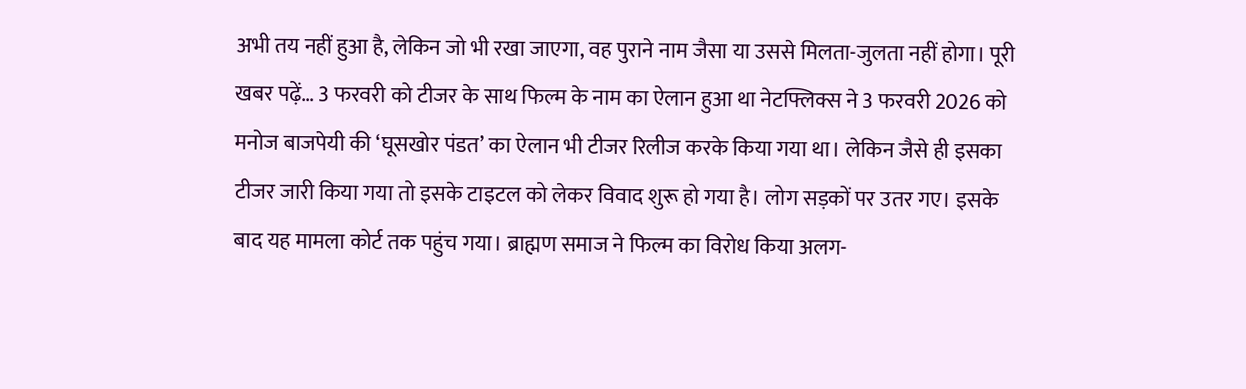अभी तय नहीं हुआ है, लेकिन जो भी रखा जाएगा, वह पुराने नाम जैसा या उससे मिलता-जुलता नहीं होगा। पूरी खबर पढ़ें… 3 फरवरी को टीजर के साथ फिल्म के नाम का ऐलान हुआ था नेटफ्लिक्स ने 3 फरवरी 2026 को मनोज बाजपेयी की ‘घूसखोर पंडत’ का ऐलान भी टीजर रिलीज करके किया गया था। लेकिन जैसे ही इसका टीजर जारी किया गया तो इसके टाइटल को लेकर विवाद शुरू हो गया है। लोग सड़कों पर उतर गए। इसके बाद यह मामला कोर्ट तक पहुंच गया। ब्राह्मण समाज ने फिल्म का विरोध किया अलग-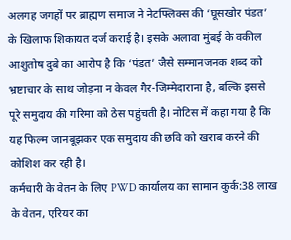अलगह जगहों पर ब्राह्मण समाज ने नेटफ्लिक्स की ‘घूसखोर पंडत’ के खिलाफ शिकायत दर्ज कराई है। इसके अलावा मुंबई के वकील आशुतोष दुबे का आरोप है कि ‘पंडत’ जैसे सम्मानजनक शब्द को भ्रष्टाचार के साथ जोड़ना न केवल गैर-जिम्मेदाराना है, बल्कि इससे पूरे समुदाय की गरिमा को ठेस पहुंचती है। नोटिस में कहा गया है कि यह फिल्म जानबूझकर एक समुदाय की छवि को खराब करने की कोशिश कर रही है।
कर्मचारी के वेतन के लिए PWD कार्यालय का सामान कुर्क:38 लाख के वेतन, एरियर का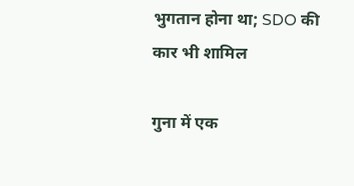भुगतान होना था; SDO की कार भी शामिल

गुना में एक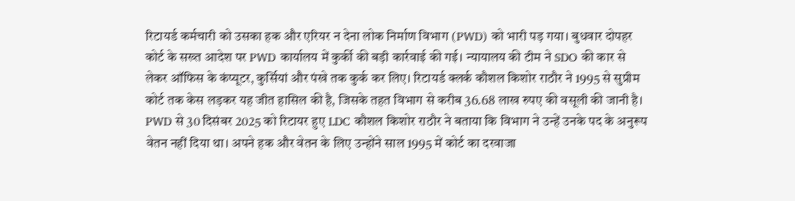रिटायर्ड कर्मचारी को उसका हक और एरियर न देना लोक निर्माण विभाग (PWD) को भारी पड़ गया। बुधवार दोपहर कोर्ट के सख्त आदेश पर PWD कार्यालय में कुर्की की बड़ी कार्रवाई की गई। न्यायालय की टीम ने SDO की कार से लेकर ऑफिस के कंप्यूटर, कुर्सियां और पंखे तक कुर्क कर लिए। रिटायर्ड क्लर्क कौशल किशोर राठौर ने 1995 से सुप्रीम कोर्ट तक केस लड़कर यह जीत हासिल की है, जिसके तहत विभाग से करीब 36.68 लाख रुपए की वसूली की जानी है। PWD से 30 दिसंबर 2025 को रिटायर हुए LDC कौशल किशोर राठौर ने बताया कि विभाग ने उन्हें उनके पद के अनुरूप वेतन नहीं दिया था। अपने हक और वेतन के लिए उन्होंने साल 1995 में कोर्ट का दरवाजा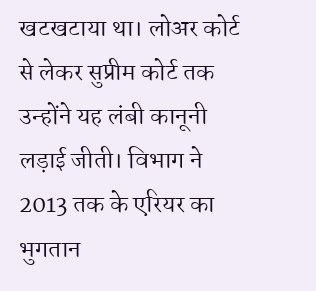खटखटाया था। लोअर कोर्ट से लेकर सुप्रीम कोर्ट तक उन्होंने यह लंबी कानूनी लड़ाई जीती। विभाग ने 2013 तक के एरियर का भुगतान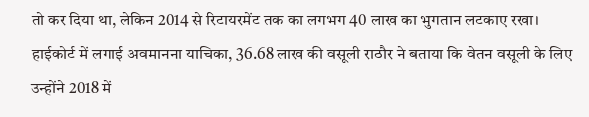तो कर दिया था, लेकिन 2014 से रिटायरमेंट तक का लगभग 40 लाख का भुगतान लटकाए रखा। हाईकोर्ट में लगाई अवमानना याचिका, 36.68 लाख की वसूली राठौर ने बताया कि वेतन वसूली के लिए उन्होंने 2018 में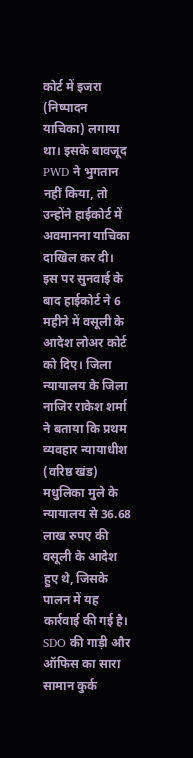कोर्ट में इजरा (निष्पादन याचिका) लगाया था। इसके बावजूद PWD ने भुगतान नहीं किया, तो उन्होंने हाईकोर्ट में अवमानना याचिका दाखिल कर दी। इस पर सुनवाई के बाद हाईकोर्ट ने 6 महीने में वसूली के आदेश लोअर कोर्ट को दिए। जिला न्यायालय के जिला नाजिर राकेश शर्मा ने बताया कि प्रथम व्यवहार न्यायाधीश (वरिष्ठ खंड) मधुलिका मुले के न्यायालय से 36.68 लाख रुपए की वसूली के आदेश हुए थे, जिसके पालन में यह कार्रवाई की गई है। SDO की गाड़ी और ऑफिस का सारा सामान कुर्क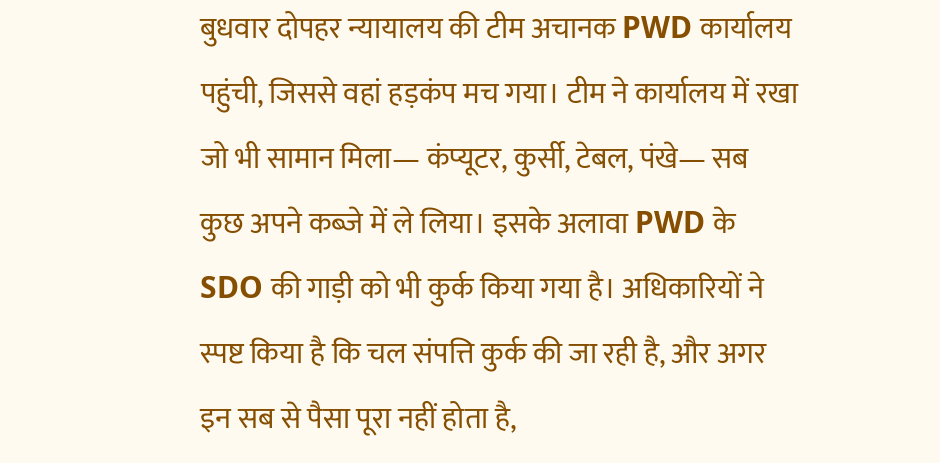बुधवार दोपहर न्यायालय की टीम अचानक PWD कार्यालय पहुंची, जिससे वहां हड़कंप मच गया। टीम ने कार्यालय में रखा जो भी सामान मिला— कंप्यूटर, कुर्सी, टेबल, पंखे— सब कुछ अपने कब्जे में ले लिया। इसके अलावा PWD के SDO की गाड़ी को भी कुर्क किया गया है। अधिकारियों ने स्पष्ट किया है कि चल संपत्ति कुर्क की जा रही है, और अगर इन सब से पैसा पूरा नहीं होता है,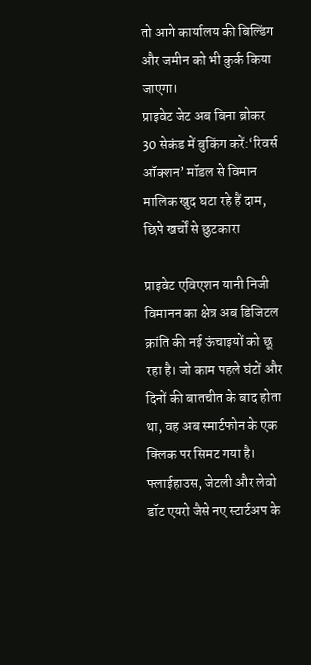तो आगे कार्यालय की बिल्डिंग और जमीन को भी कुर्क किया जाएगा।
प्राइवेट जेट अब बिना ब्रोकर 30 सेकंड में बुकिंग करें:‘रिवर्स ऑक्शन’ मॉडल से विमान मालिक खुद घटा रहे हैं दाम, छिपे खर्चों से छुटकारा

प्राइवेट एविएशन यानी निजी विमानन का क्षेत्र अब डिजिटल क्रांति की नई ऊंचाइयों को छू रहा है। जो काम पहले घंटों और दिनों की बातचीत के बाद होता था, वह अब स्मार्टफोन के एक क्लिक पर सिमट गया है। फ्लाईहाउस, जेटली और लेवो डॉट एयरो जैसे नए स्टार्टअप के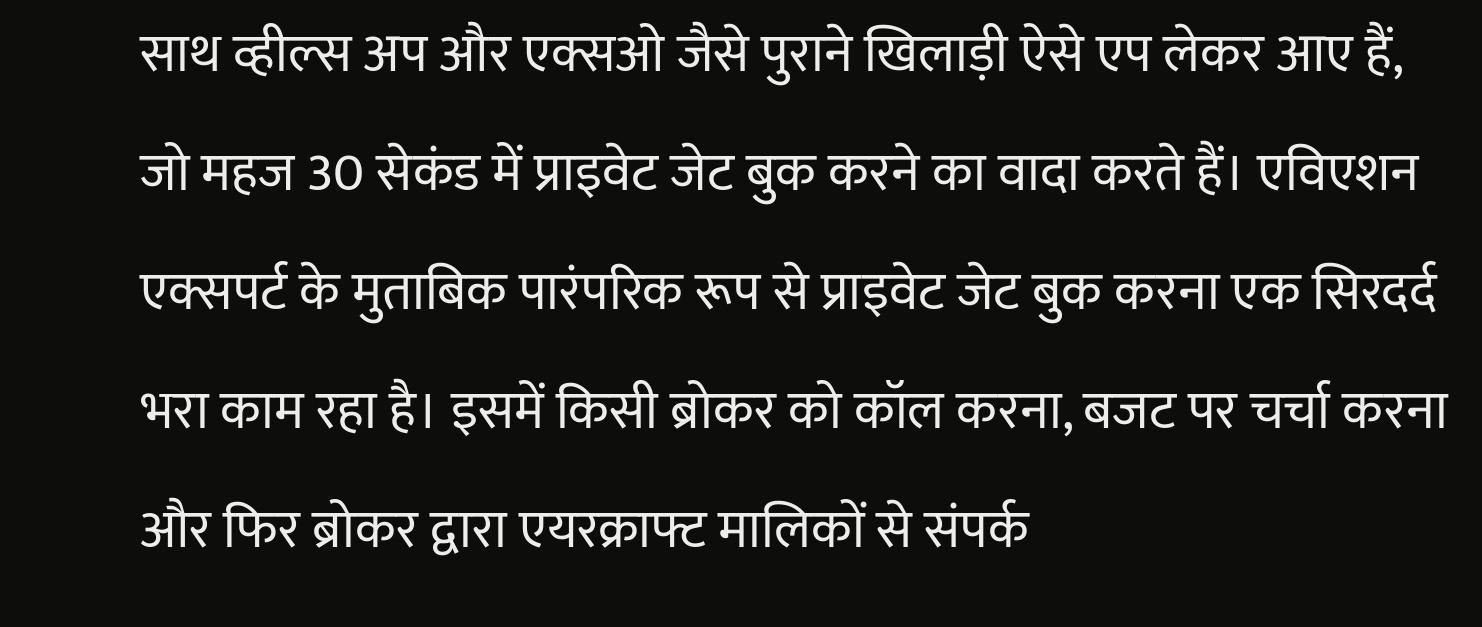साथ व्हील्स अप और एक्सओ जैसे पुराने खिलाड़ी ऐसे एप लेकर आए हैं, जो महज 30 सेकंड में प्राइवेट जेट बुक करने का वादा करते हैं। एविएशन एक्सपर्ट के मुताबिक पारंपरिक रूप से प्राइवेट जेट बुक करना एक सिरदर्द भरा काम रहा है। इसमें किसी ब्रोकर को कॉल करना, बजट पर चर्चा करना और फिर ब्रोकर द्वारा एयरक्राफ्ट मालिकों से संपर्क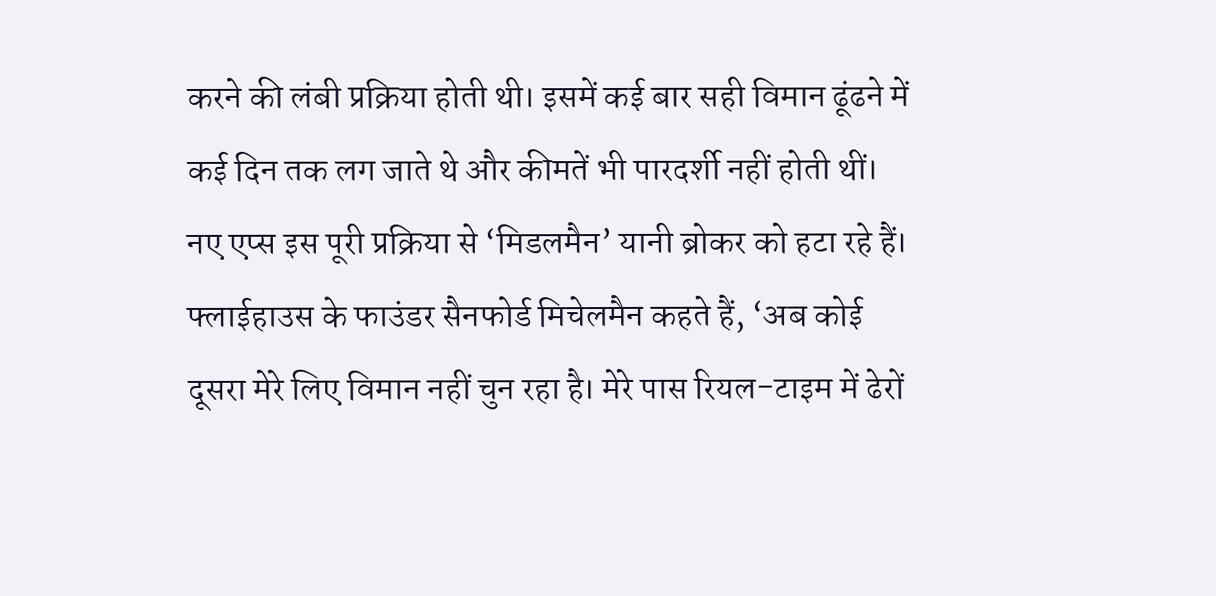करने की लंबी प्रक्रिया होती थी। इसमें कई बार सही विमान ढूंढने में कई दिन तक लग जाते थे और कीमतें भी पारदर्शी नहीं होती थीं। नए एप्स इस पूरी प्रक्रिया से ‘मिडलमैन’ यानी ब्रोकर को हटा रहे हैं। फ्लाईहाउस के फाउंडर सैनफोर्ड मिचेलमैन कहते हैं, ‘अब कोई दूसरा मेरे लिए विमान नहीं चुन रहा है। मेरे पास रियल-टाइम में ढेरों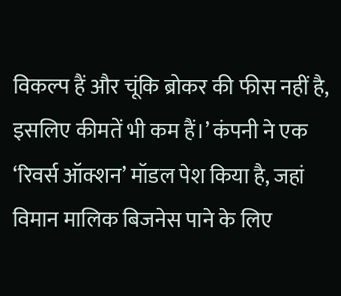विकल्प हैं और चूंकि ब्रोकर की फीस नहीं है, इसलिए कीमतें भी कम हैं।’ कंपनी ने एक ‘रिवर्स ऑक्शन’ मॉडल पेश किया है, जहां विमान मालिक बिजनेस पाने के लिए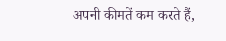अपनी कीमतें कम करते हैं,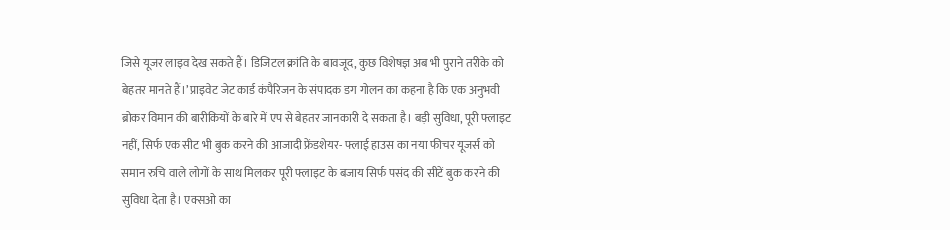जिसे यूजर लाइव देख सकते हैं। डिजिटल क्रांति के बावजूद, कुछ विशेषज्ञ अब भी पुराने तरीके को बेहतर मानते हैं।’ प्राइवेट जेट कार्ड कंपैरिजन के संपादक डग गोलन का कहना है कि एक अनुभवी ब्रोकर विमान की बारीकियों के बारे में एप से बेहतर जानकारी दे सकता है। बड़ी सुविधा, पूरी फ्लाइट नहीं, सिर्फ एक सीट भी बुक करने की आजादी फ्रेंडशेयर- फ्लाई हाउस का नया फीचर यूजर्स को समान रुचि वाले लोगों के साथ मिलकर पूरी फ्लाइट के बजाय सिर्फ पसंद की सीटें बुक करने की सुविधा देता है। एक्सओ का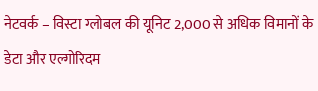नेटवर्क – विस्टा ग्लोबल की यूनिट 2,000 से अधिक विमानों के डेटा और एल्गोरिदम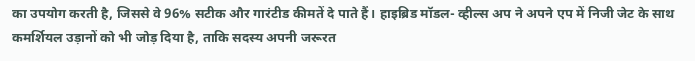का उपयोग करती है, जिससे वे 96% सटीक और गारंटीड कीमतें दे पाते हैं। हाइब्रिड मॉडल- व्हील्स अप ने अपने एप में निजी जेट के साथ कमर्शियल उड़ानों को भी जोड़ दिया है, ताकि सदस्य अपनी जरूरत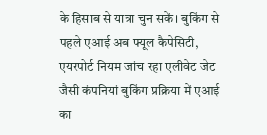के हिसाब से यात्रा चुन सकें। बुकिंग से पहले एआई अब फ्यूल कैपेसिटी, एयरपोर्ट नियम जांच रहा एलीवेट जेट जैसी कंपनियां बुकिंग प्रक्रिया में एआई का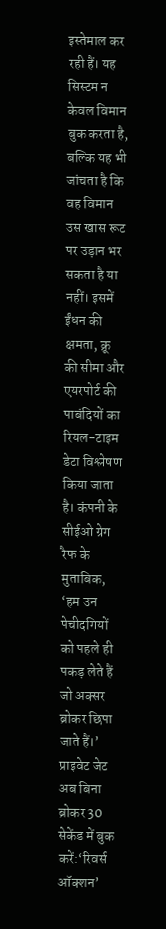इस्तेमाल कर रही हैं। यह सिस्टम न केवल विमान बुक करता है, बल्कि यह भी जांचता है कि वह विमान उस खास रूट पर उड़ान भर सकता है या नहीं। इसमें ईंधन की क्षमता, क्रू की सीमा और एयरपोर्ट की पाबंदियों का रियल-टाइम डेटा विश्लेषण किया जाता है। कंपनी के सीईओ ग्रेग रैफ के मुताबिक, ‘हम उन पेचीदगियों को पहले ही पकड़ लेते हैं जो अक्सर ब्रोकर छिपा जाते हैं।’
प्राइवेट जेट अब बिना ब्रोकर 30 सेकेंड में बुक करें:‘रिवर्स ऑक्शन’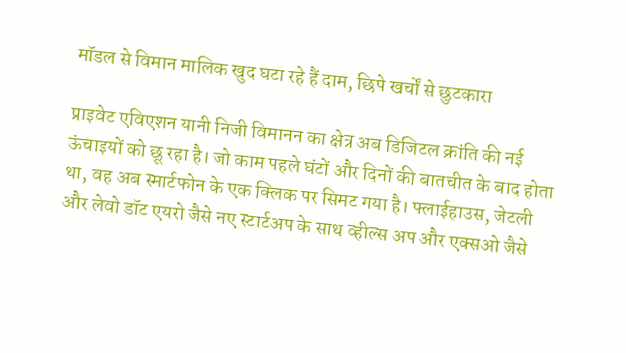मॉडल से विमान मालिक खुद घटा रहे हैं दाम, छिपे खर्चों से छुटकारा

प्राइवेट एविएशन यानी निजी विमानन का क्षेत्र अब डिजिटल क्रांति की नई ऊंचाइयों को छू रहा है। जो काम पहले घंटों और दिनों की बातचीत के बाद होता था, वह अब स्मार्टफोन के एक क्लिक पर सिमट गया है। फ्लाईहाउस, जेटली और लेवो डॉट एयरो जैसे नए स्टार्टअप के साथ व्हील्स अप और एक्सओ जैसे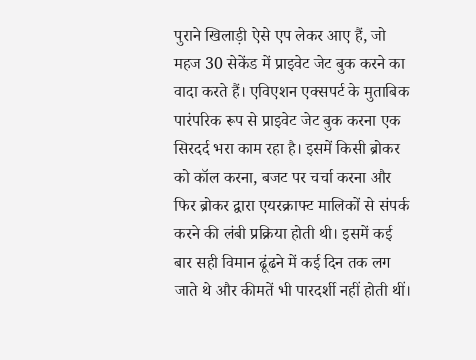पुराने खिलाड़ी ऐसे एप लेकर आए हैं, जो महज 30 सेकेंड में प्राइवेट जेट बुक करने का वादा करते हैं। एविएशन एक्सपर्ट के मुताबिक पारंपरिक रूप से प्राइवेट जेट बुक करना एक सिरदर्द भरा काम रहा है। इसमें किसी ब्रोकर को कॉल करना, बजट पर चर्चा करना और फिर ब्रोकर द्वारा एयरक्राफ्ट मालिकों से संपर्क करने की लंबी प्रक्रिया होती थी। इसमें कई बार सही विमान ढूंढने में कई दिन तक लग जाते थे और कीमतें भी पारदर्शी नहीं होती थीं।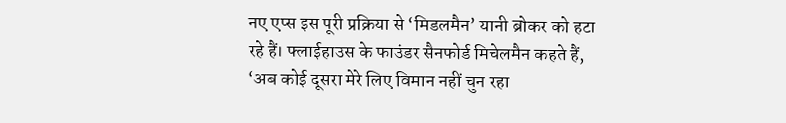नए एप्स इस पूरी प्रक्रिया से ‘मिडलमैन’ यानी ब्रोकर को हटा रहे हैं। फ्लाईहाउस के फाउंडर सैनफोर्ड मिचेलमैन कहते हैं, ‘अब कोई दूसरा मेरे लिए विमान नहीं चुन रहा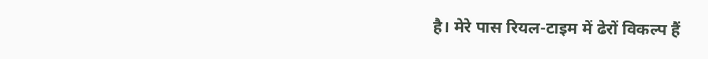है। मेरे पास रियल-टाइम में ढेरों विकल्प हैं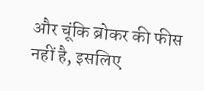और चूंकि ब्रोकर की फीस नहीं है, इसलिए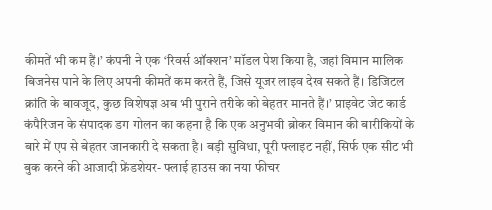कीमतें भी कम हैं।’ कंपनी ने एक ‘रिवर्स ऑक्शन’ मॉडल पेश किया है, जहां विमान मालिक बिजनेस पाने के लिए अपनी कीमतें कम करते हैं, जिसे यूजर लाइव देख सकते हैं। डिजिटल क्रांति के बावजूद, कुछ विशेषज्ञ अब भी पुराने तरीके को बेहतर मानते हैं।’ प्राइवेट जेट कार्ड कंपैरिजन के संपादक डग गोलन का कहना है कि एक अनुभवी ब्रोकर विमान की बारीकियों के बारे में एप से बेहतर जानकारी दे सकता है। बड़ी सुविधा, पूरी फ्लाइट नहीं, सिर्फ एक सीट भी बुक करने की आजादी फ्रेंडशेयर- फ्लाई हाउस का नया फीचर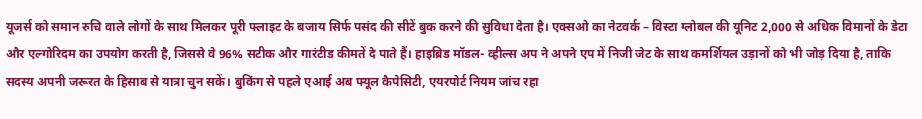यूजर्स को समान रुचि वाले लोगों के साथ मिलकर पूरी फ्लाइट के बजाय सिर्फ पसंद की सीटें बुक करने की सुविधा देता है। एक्सओ का नेटवर्क – विस्टा ग्लोबल की यूनिट 2,000 से अधिक विमानों के डेटा और एल्गोरिदम का उपयोग करती है, जिससे वे 96% सटीक और गारंटीड कीमतें दे पाते हैं। हाइब्रिड मॉडल- व्हील्स अप ने अपने एप में निजी जेट के साथ कमर्शियल उड़ानों को भी जोड़ दिया है, ताकि सदस्य अपनी जरूरत के हिसाब से यात्रा चुन सकें। बुकिंग से पहले एआई अब फ्यूल कैपेसिटी, एयरपोर्ट नियम जांच रहा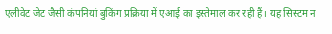एलीवेट जेट जैसी कंपनियां बुकिंग प्रक्रिया में एआई का इस्तेमाल कर रही हैं। यह सिस्टम न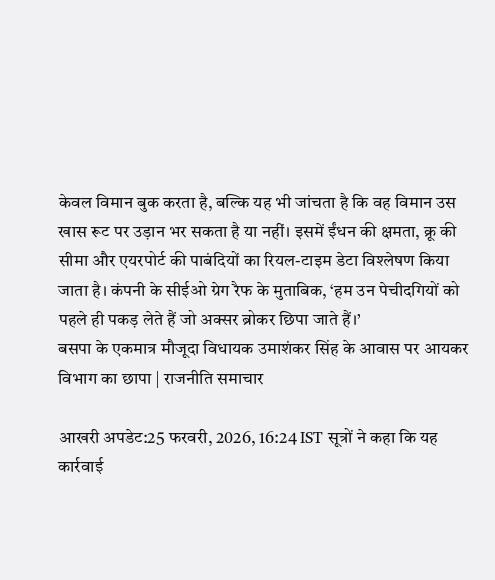केवल विमान बुक करता है, बल्कि यह भी जांचता है कि वह विमान उस खास रूट पर उड़ान भर सकता है या नहीं। इसमें ईंधन की क्षमता, क्रू की सीमा और एयरपोर्ट की पाबंदियों का रियल-टाइम डेटा विश्लेषण किया जाता है। कंपनी के सीईओ ग्रेग रैफ के मुताबिक, ‘हम उन पेचीदगियों को पहले ही पकड़ लेते हैं जो अक्सर ब्रोकर छिपा जाते हैं।’
बसपा के एकमात्र मौजूदा विधायक उमाशंकर सिंह के आवास पर आयकर विभाग का छापा | राजनीति समाचार

आखरी अपडेट:25 फरवरी, 2026, 16:24 IST सूत्रों ने कहा कि यह कार्रवाई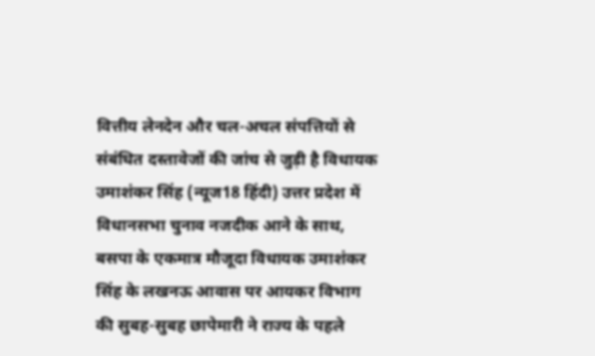वित्तीय लेनदेन और चल-अचल संपत्तियों से संबंधित दस्तावेजों की जांच से जुड़ी है विधायक उमाशंकर सिंह (न्यूज18 हिंदी) उत्तर प्रदेश में विधानसभा चुनाव नजदीक आने के साथ, बसपा के एकमात्र मौजूदा विधायक उमाशंकर सिंह के लखनऊ आवास पर आयकर विभाग की सुबह-सुबह छापेमारी ने राज्य के पहले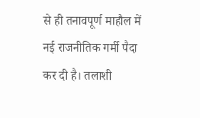से ही तनावपूर्ण माहौल में नई राजनीतिक गर्मी पैदा कर दी है। तलाशी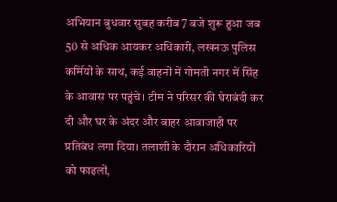अभियान बुधवार सुबह करीब 7 बजे शुरू हुआ जब 50 से अधिक आयकर अधिकारी, लखनऊ पुलिस कर्मियों के साथ, कई वाहनों में गोमती नगर में सिंह के आवास पर पहुंचे। टीम ने परिसर की घेराबंदी कर दी और घर के अंदर और बाहर आवाजाही पर प्रतिबंध लगा दिया। तलाशी के दौरान अधिकारियों को फाइलों,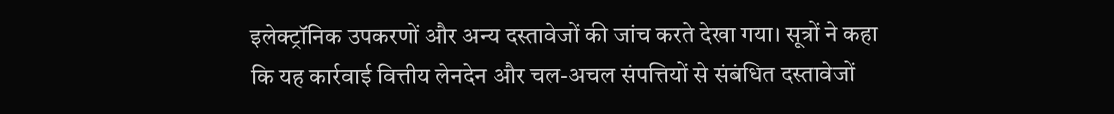इलेक्ट्रॉनिक उपकरणों और अन्य दस्तावेजों की जांच करते देखा गया। सूत्रों ने कहा कि यह कार्रवाई वित्तीय लेनदेन और चल-अचल संपत्तियों से संबंधित दस्तावेजों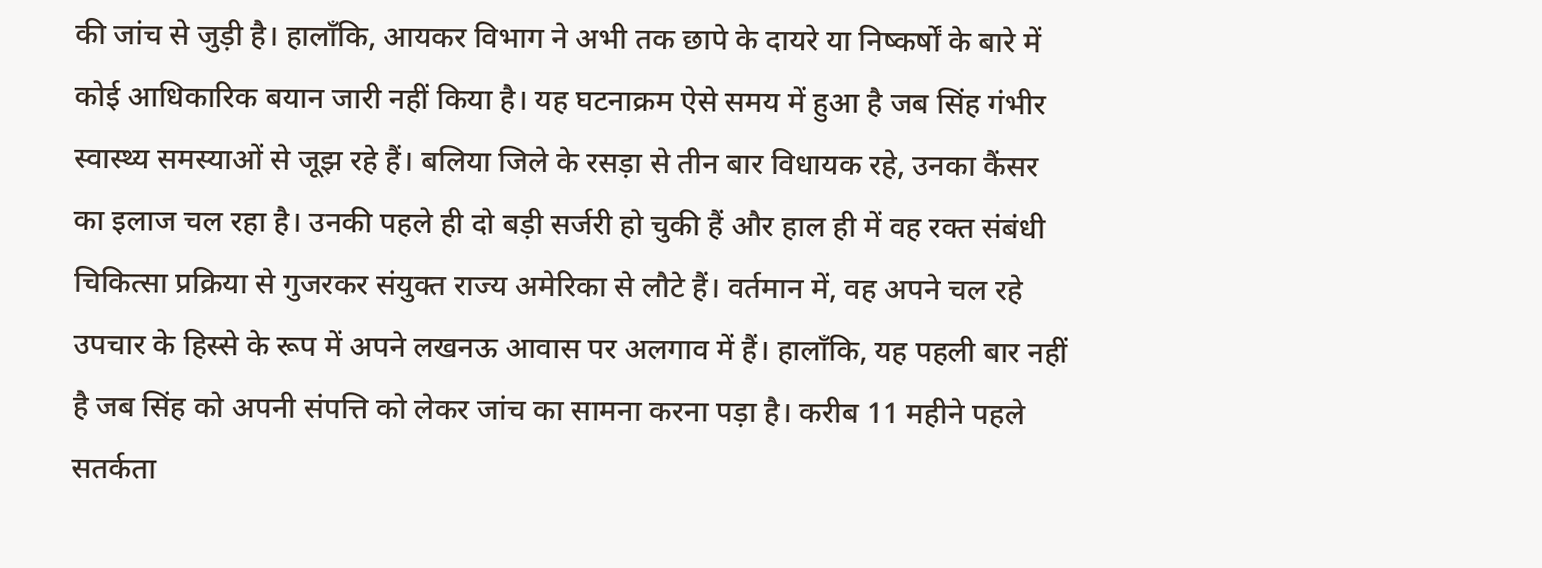की जांच से जुड़ी है। हालाँकि, आयकर विभाग ने अभी तक छापे के दायरे या निष्कर्षों के बारे में कोई आधिकारिक बयान जारी नहीं किया है। यह घटनाक्रम ऐसे समय में हुआ है जब सिंह गंभीर स्वास्थ्य समस्याओं से जूझ रहे हैं। बलिया जिले के रसड़ा से तीन बार विधायक रहे, उनका कैंसर का इलाज चल रहा है। उनकी पहले ही दो बड़ी सर्जरी हो चुकी हैं और हाल ही में वह रक्त संबंधी चिकित्सा प्रक्रिया से गुजरकर संयुक्त राज्य अमेरिका से लौटे हैं। वर्तमान में, वह अपने चल रहे उपचार के हिस्से के रूप में अपने लखनऊ आवास पर अलगाव में हैं। हालाँकि, यह पहली बार नहीं है जब सिंह को अपनी संपत्ति को लेकर जांच का सामना करना पड़ा है। करीब 11 महीने पहले सतर्कता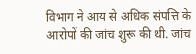विभाग ने आय से अधिक संपत्ति के आरोपों की जांच शुरू की थी. जांच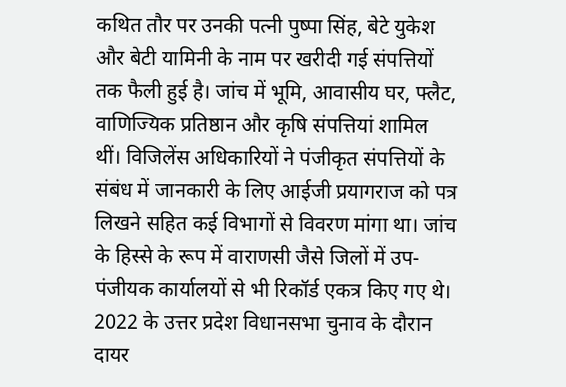कथित तौर पर उनकी पत्नी पुष्पा सिंह, बेटे युकेश और बेटी यामिनी के नाम पर खरीदी गई संपत्तियों तक फैली हुई है। जांच में भूमि, आवासीय घर, फ्लैट, वाणिज्यिक प्रतिष्ठान और कृषि संपत्तियां शामिल थीं। विजिलेंस अधिकारियों ने पंजीकृत संपत्तियों के संबंध में जानकारी के लिए आईजी प्रयागराज को पत्र लिखने सहित कई विभागों से विवरण मांगा था। जांच के हिस्से के रूप में वाराणसी जैसे जिलों में उप-पंजीयक कार्यालयों से भी रिकॉर्ड एकत्र किए गए थे। 2022 के उत्तर प्रदेश विधानसभा चुनाव के दौरान दायर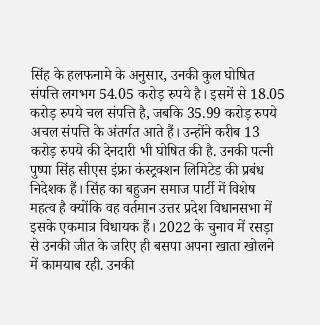सिंह के हलफनामे के अनुसार, उनकी कुल घोषित संपत्ति लगभग 54.05 करोड़ रुपये है। इसमें से 18.05 करोड़ रुपये चल संपत्ति है, जबकि 35.99 करोड़ रुपये अचल संपत्ति के अंतर्गत आते हैं। उन्होंने करीब 13 करोड़ रुपये की देनदारी भी घोषित की है. उनकी पत्नी पुष्पा सिंह सीएस इंफ्रा कंस्ट्रक्शन लिमिटेड की प्रबंध निदेशक हैं। सिंह का बहुजन समाज पार्टी में विशेष महत्व है क्योंकि वह वर्तमान उत्तर प्रदेश विधानसभा में इसके एकमात्र विधायक हैं। 2022 के चुनाव में रसड़ा से उनकी जीत के जरिए ही बसपा अपना खाता खोलने में कामयाब रही. उनकी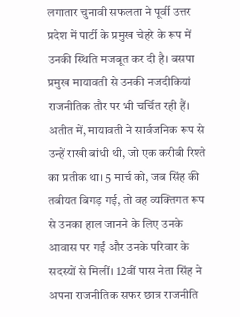लगातार चुनावी सफलता ने पूर्वी उत्तर प्रदेश में पार्टी के प्रमुख चेहरे के रूप में उनकी स्थिति मजबूत कर दी है। बसपा प्रमुख मायावती से उनकी नजदीकियां राजनीतिक तौर पर भी चर्चित रही हैं। अतीत में, मायावती ने सार्वजनिक रूप से उन्हें राखी बांधी थी, जो एक करीबी रिश्ते का प्रतीक था। 5 मार्च को, जब सिंह की तबीयत बिगड़ गई, तो वह व्यक्तिगत रूप से उनका हाल जानने के लिए उनके आवास पर गईं और उनके परिवार के सदस्यों से मिलीं। 12वीं पास नेता सिंह ने अपना राजनीतिक सफर छात्र राजनीति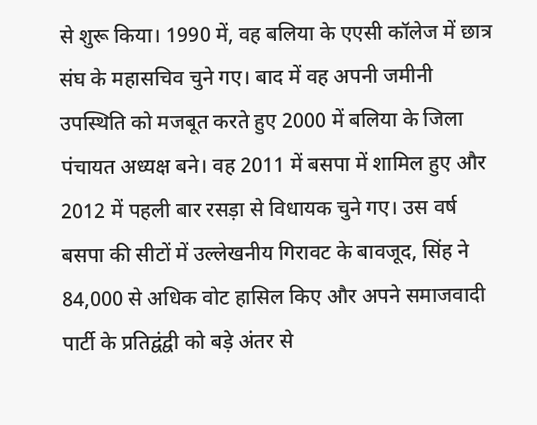से शुरू किया। 1990 में, वह बलिया के एएसी कॉलेज में छात्र संघ के महासचिव चुने गए। बाद में वह अपनी जमीनी उपस्थिति को मजबूत करते हुए 2000 में बलिया के जिला पंचायत अध्यक्ष बने। वह 2011 में बसपा में शामिल हुए और 2012 में पहली बार रसड़ा से विधायक चुने गए। उस वर्ष बसपा की सीटों में उल्लेखनीय गिरावट के बावजूद, सिंह ने 84,000 से अधिक वोट हासिल किए और अपने समाजवादी पार्टी के प्रतिद्वंद्वी को बड़े अंतर से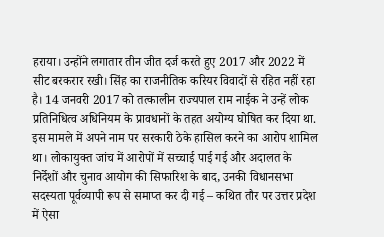हराया। उन्होंने लगातार तीन जीत दर्ज करते हुए 2017 और 2022 में सीट बरकरार रखी। सिंह का राजनीतिक करियर विवादों से रहित नहीं रहा है। 14 जनवरी 2017 को तत्कालीन राज्यपाल राम नाईक ने उन्हें लोक प्रतिनिधित्व अधिनियम के प्रावधानों के तहत अयोग्य घोषित कर दिया था. इस मामले में अपने नाम पर सरकारी ठेके हासिल करने का आरोप शामिल था। लोकायुक्त जांच में आरोपों में सच्चाई पाई गई और अदालत के निर्देशों और चुनाव आयोग की सिफारिश के बाद, उनकी विधानसभा सदस्यता पूर्वव्यापी रूप से समाप्त कर दी गई – कथित तौर पर उत्तर प्रदेश में ऐसा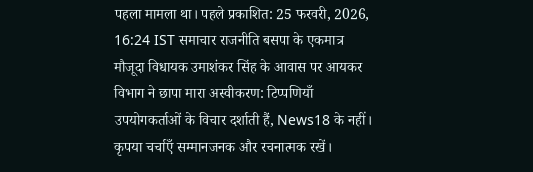पहला मामला था। पहले प्रकाशित: 25 फरवरी, 2026, 16:24 IST समाचार राजनीति बसपा के एकमात्र मौजूदा विधायक उमाशंकर सिंह के आवास पर आयकर विभाग ने छापा मारा अस्वीकरण: टिप्पणियाँ उपयोगकर्ताओं के विचार दर्शाती हैं, News18 के नहीं। कृपया चर्चाएँ सम्मानजनक और रचनात्मक रखें।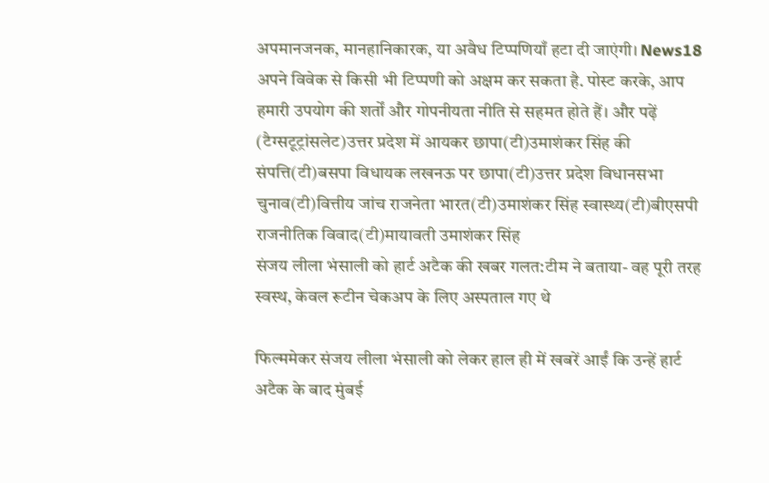अपमानजनक, मानहानिकारक, या अवैध टिप्पणियाँ हटा दी जाएंगी। News18 अपने विवेक से किसी भी टिप्पणी को अक्षम कर सकता है. पोस्ट करके, आप हमारी उपयोग की शर्तों और गोपनीयता नीति से सहमत होते हैं। और पढ़ें (टैग्सटूट्रांसलेट)उत्तर प्रदेश में आयकर छापा(टी)उमाशंकर सिंह की संपत्ति(टी)बसपा विधायक लखनऊ पर छापा(टी)उत्तर प्रदेश विधानसभा चुनाव(टी)वित्तीय जांच राजनेता भारत(टी)उमाशंकर सिंह स्वास्थ्य(टी)बीएसपी राजनीतिक विवाद(टी)मायावती उमाशंकर सिंह
संजय लीला भंसाली को हार्ट अटैक की खबर गलत:टीम ने बताया- वह पूरी तरह स्वस्थ, केवल रूटीन चेकअप के लिए अस्पताल गए थे

फिल्ममेकर संजय लीला भंसाली को लेकर हाल ही में खबरें आईं कि उन्हें हार्ट अटैक के बाद मुंबई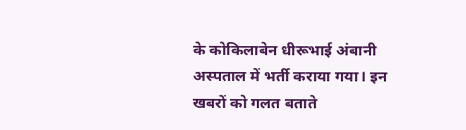के कोकिलाबेन धीरूभाई अंबानी अस्पताल में भर्ती कराया गया। इन खबरों को गलत बताते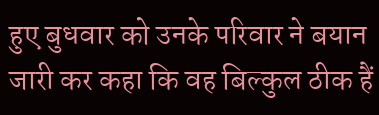हुए बुधवार को उनके परिवार ने बयान जारी कर कहा कि वह बिल्कुल ठीक हैं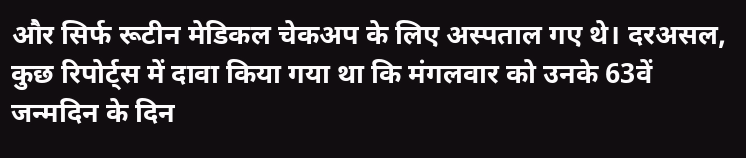और सिर्फ रूटीन मेडिकल चेकअप के लिए अस्पताल गए थे। दरअसल, कुछ रिपोर्ट्स में दावा किया गया था कि मंगलवार को उनके 63वें जन्मदिन के दिन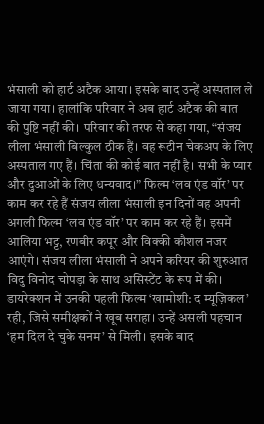भंसाली को हार्ट अटैक आया। इसके बाद उन्हें अस्पताल ले जाया गया। हालांकि परिवार ने अब हार्ट अटैक की बात की पुष्टि नहीं की। परिवार की तरफ से कहा गया, “संजय लीला भंसाली बिल्कुल ठीक हैं। वह रूटीन चेकअप के लिए अस्पताल गए हैं। चिंता की कोई बात नहीं है। सभी के प्यार और दुआओं के लिए धन्यवाद।” फिल्म ‘लव एंड वॉर’ पर काम कर रहे हैं संजय लीला भंसाली इन दिनों वह अपनी अगली फिल्म ‘लव एंड वॉर’ पर काम कर रहे हैं। इसमें आलिया भट्ट, रणबीर कपूर और विक्की कौशल नजर आएंगे। संजय लीला भंसाली ने अपने करियर की शुरुआत विदु विनोद चोपड़ा के साथ असिस्टेंट के रूप में की। डायरेक्शन में उनकी पहली फिल्म ‘खामोशी: द म्यूज़िकल’ रही, जिसे समीक्षकों ने खूब सराहा। उन्हें असली पहचान ‘हम दिल दे चुके सनम’ से मिली। इसके बाद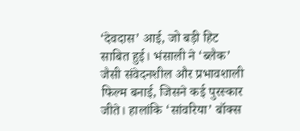‘देवदास’ आई, जो बड़ी हिट साबित हुई। भंसाली ने ‘ब्लैक’ जैसी संवेदनशील और प्रभावशाली फिल्म बनाई, जिसने कई पुरस्कार जीते। हालांकि ‘सांवरिया’ बॉक्स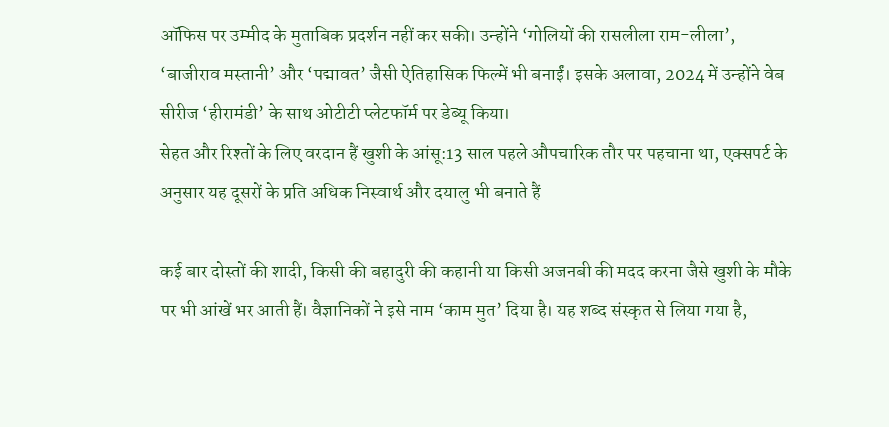ऑफिस पर उम्मीद के मुताबिक प्रदर्शन नहीं कर सकी। उन्होंने ‘गोलियों की रासलीला राम-लीला’, ‘बाजीराव मस्तानी’ और ‘पद्मावत’ जैसी ऐतिहासिक फिल्में भी बनाईं। इसके अलावा, 2024 में उन्होंने वेब सीरीज ‘हीरामंडी’ के साथ ओटीटी प्लेटफॉर्म पर डेब्यू किया।
सेहत और रिश्तों के लिए वरदान हैं खुशी के आंसू:13 साल पहले औपचारिक तौर पर पहचाना था, एक्सपर्ट के अनुसार यह दूसरों के प्रति अधिक निस्वार्थ और दयालु भी बनाते हैं

कई बार दोस्तों की शादी, किसी की बहादुरी की कहानी या किसी अजनबी की मदद करना जैसे खुशी के मौके पर भी आंखें भर आती हैं। वैज्ञानिकों ने इसे नाम ‘काम मुत’ दिया है। यह शब्द संस्कृत से लिया गया है,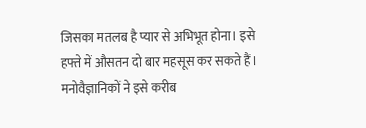जिसका मतलब है प्यार से अभिभूत होना। इसे हफ्ते में औसतन दो बार महसूस कर सकते हैं। मनोवैज्ञानिकों ने इसे करीब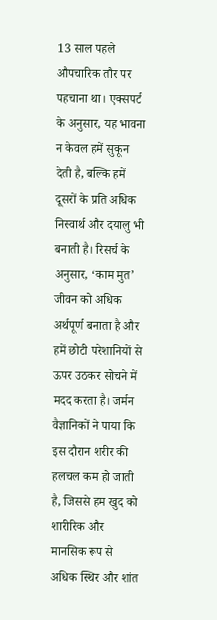13 साल पहले औपचारिक तौर पर पहचाना था। एक्सपर्ट के अनुसार, यह भावना न केवल हमें सुकून देती है, बल्कि हमें दूसरों के प्रति अधिक निस्वार्थ और दयालु भी बनाती है। रिसर्च के अनुसार, ‘काम मुत’ जीवन को अधिक अर्थपूर्ण बनाता है और हमें छोटी परेशानियों से ऊपर उठकर सोचने में मदद करता है। जर्मन वैज्ञानिकों ने पाया कि इस दौरान शरीर की हलचल कम हो जाती है, जिससे हम खुद को शारीरिक और मानसिक रूप से अधिक स्थिर और शांत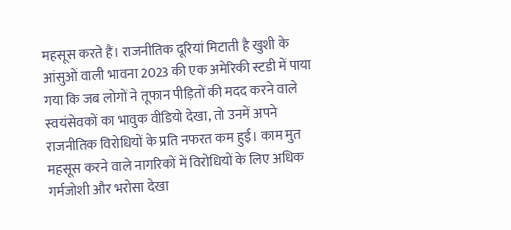महसूस करते हैं। राजनीतिक दूरियां मिटाती है खुशी के आंसुओं वाली भावना 2023 की एक अमेरिकी स्टडी में पाया गया कि जब लोगों ने तूफान पीड़ितों की मदद करने वाले स्वयंसेवकों का भावुक वीडियो देखा, तो उनमें अपने राजनीतिक विरोधियों के प्रति नफरत कम हुई। काम मुत महसूस करने वाले नागरिकों में विरोधियों के लिए अधिक गर्मजोशी और भरोसा देखा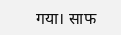गया। साफ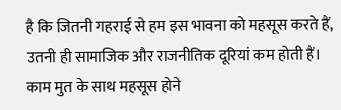है कि जितनी गहराई से हम इस भावना को महसूस करते हैं, उतनी ही सामाजिक और राजनीतिक दूरियां कम होती हैं। काम मुत के साथ महसूस होने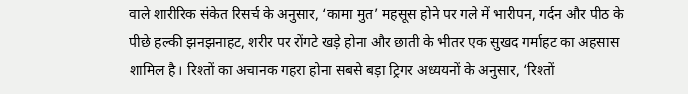वाले शारीरिक संकेत रिसर्च के अनुसार, ‘कामा मुत’ महसूस होने पर गले में भारीपन, गर्दन और पीठ के पीछे हल्की झनझनाहट, शरीर पर रोंगटे खड़े होना और छाती के भीतर एक सुखद गर्माहट का अहसास शामिल है। रिश्तों का अचानक गहरा होना सबसे बड़ा ट्रिगर अध्ययनों के अनुसार, ‘रिश्तों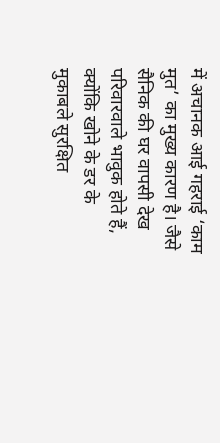में अचानक आई गहराई ‘काम मुत’ का मुख्य कारण है। जैसे सैनिक की घर वापसी देख परिवारवाले भावुक होते हैं, क्योंकि खोने के डर के मुकाबले सुरक्षित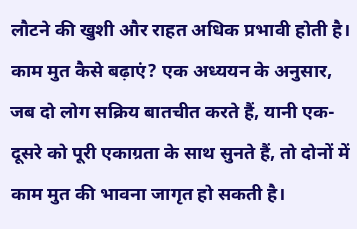लौटने की खुशी और राहत अधिक प्रभावी होती है। काम मुत कैसे बढ़ाएं? एक अध्ययन के अनुसार, जब दो लोग सक्रिय बातचीत करते हैं, यानी एक-दूसरे को पूरी एकाग्रता के साथ सुनते हैं, तो दोनों में काम मुत की भावना जागृत हो सकती है।